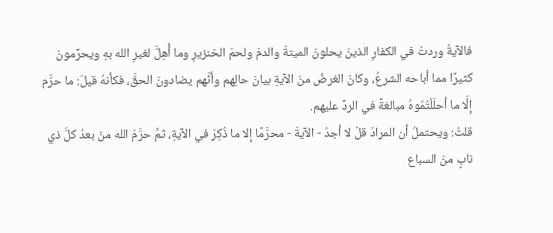فالآيةُ وردتْ في الكفارِ الذينَ يحلونَ الميتةَ والدمَ ولحمَ الخنزيرِ وما أُهِلَّ لغيرِ الله بهِ ويحرِّمونَ كثيرًا مما أباحه الشرعُ، وكانَ الغرضُ منَ الآيةِ بيانَ حالِهم وأنَّهم يضادونَ الحقَّ، فكأنهُ قيلَ: ما حرَّم إلَّا ما أحلَلْتُمُوهُ مبالغةً في الردِّ عليهم.
قلتُ: ويحتملُ أن المرادَ قلْ لا أجدُ - الآيةَ - محرَّمًا إلا ما ذُكِرَ في الآيةِ، ثمَّ حرَّمَ الله منْ بعدُ كلَّ ذي نابٍ منَ السباع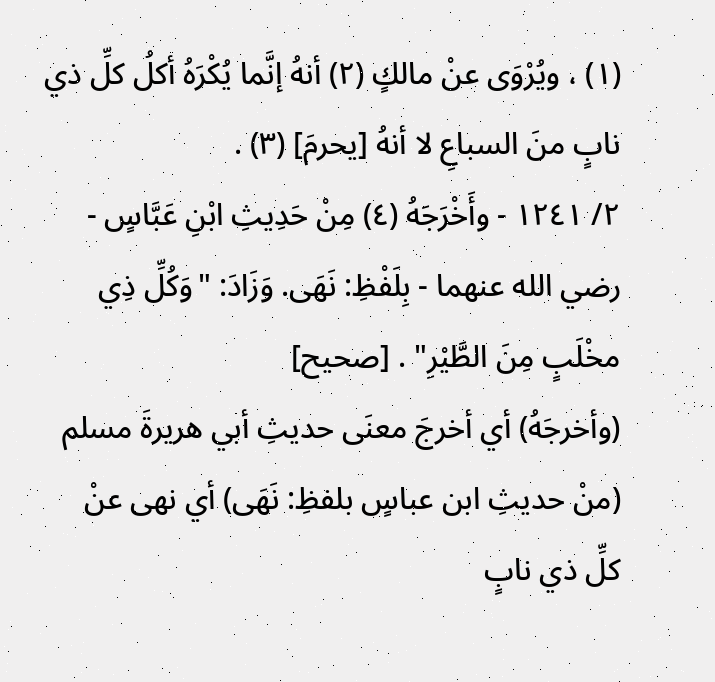(١) ، ويُرْوَى عنْ مالكٍ (٢) أنهُ إنَّما يُكْرَهُ أكلُ كلِّ ذي نابٍ منَ السباعِ لا أنهُ [يحرمَ] (٣) .
٢/ ١٢٤١ - وأَخْرَجَهُ (٤) مِنْ حَدِيثِ ابْنِ عَبَّاسٍ - رضي الله عنهما - بِلَفْظِ: نَهَى. وَزَادَ: "وَكُلِّ ذِي مخْلَبٍ مِنَ الطَّيْرِ" . [صحيح]
(وأخرجَهُ) أي أخرجَ معنَى حديثِ أبي هريرةَ مسلم (منْ حديثِ ابن عباسٍ بلفظِ: نَهَى) أي نهى عنْ كلِّ ذي نابٍ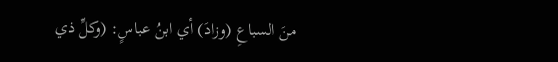منَ السباعِ (وزادَ) أي ابنُ عباسٍ: (وكلِّ ذي